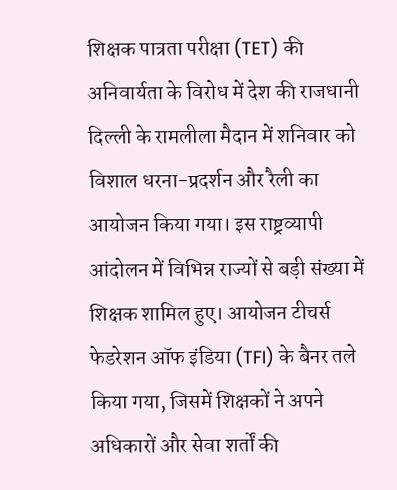शिक्षक पात्रता परीक्षा (TET) की अनिवार्यता के विरोध में देश की राजधानी दिल्ली के रामलीला मैदान में शनिवार को विशाल धरना-प्रदर्शन और रैली का आयोजन किया गया। इस राष्ट्रव्यापी आंदोलन में विभिन्न राज्यों से बड़ी संख्या में शिक्षक शामिल हुए। आयोजन टीचर्स फेडरेशन ऑफ इंडिया (TFI) के बैनर तले किया गया, जिसमें शिक्षकों ने अपने अधिकारों और सेवा शर्तों की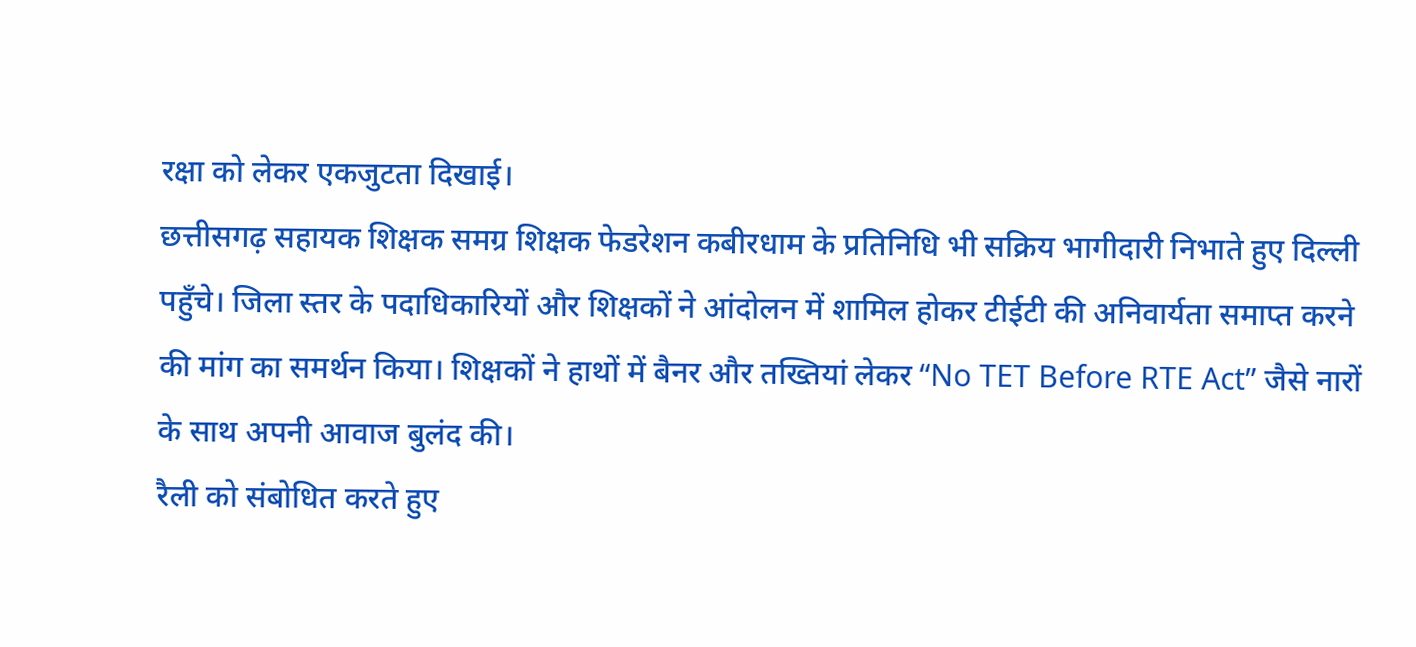रक्षा को लेकर एकजुटता दिखाई।
छत्तीसगढ़ सहायक शिक्षक समग्र शिक्षक फेडरेशन कबीरधाम के प्रतिनिधि भी सक्रिय भागीदारी निभाते हुए दिल्ली पहुँचे। जिला स्तर के पदाधिकारियों और शिक्षकों ने आंदोलन में शामिल होकर टीईटी की अनिवार्यता समाप्त करने की मांग का समर्थन किया। शिक्षकों ने हाथों में बैनर और तख्तियां लेकर “No TET Before RTE Act” जैसे नारों के साथ अपनी आवाज बुलंद की।
रैली को संबोधित करते हुए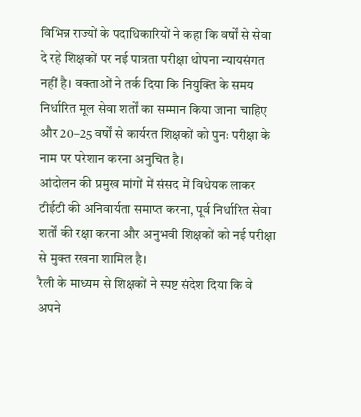विभिन्न राज्यों के पदाधिकारियों ने कहा कि वर्षों से सेवा दे रहे शिक्षकों पर नई पात्रता परीक्षा थोपना न्यायसंगत नहीं है। वक्ताओं ने तर्क दिया कि नियुक्ति के समय निर्धारित मूल सेवा शर्तों का सम्मान किया जाना चाहिए और 20–25 वर्षों से कार्यरत शिक्षकों को पुनः परीक्षा के नाम पर परेशान करना अनुचित है।
आंदोलन की प्रमुख मांगों में संसद में विधेयक लाकर टीईटी की अनिवार्यता समाप्त करना, पूर्व निर्धारित सेवा शर्तों की रक्षा करना और अनुभवी शिक्षकों को नई परीक्षा से मुक्त रखना शामिल है।
रैली के माध्यम से शिक्षकों ने स्पष्ट संदेश दिया कि वे अपने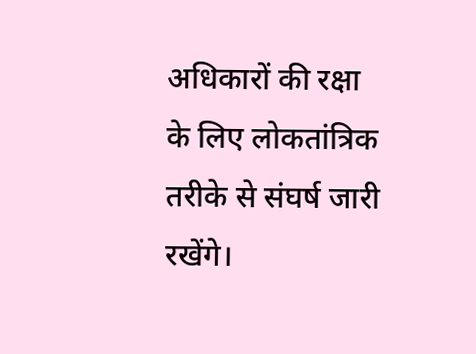अधिकारों की रक्षा के लिए लोकतांत्रिक तरीके से संघर्ष जारी रखेंगे।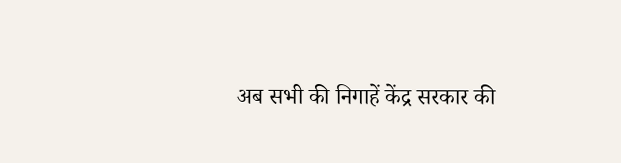अब सभी की निगाहें केंद्र सरकार की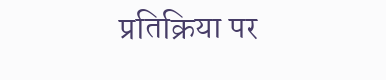प्रतिक्रिया पर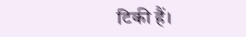टिकी हैं।